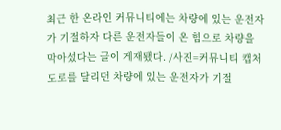최근 한 온라인 커뮤니티에는 차량에 있는 운전자가 기절하자 다른 운전자들이 온 힘으로 차량을 막아섰다는 글이 게재됐다. /사진=커뮤니티 캡처
도로를 달리던 차량에 있는 운전자가 기절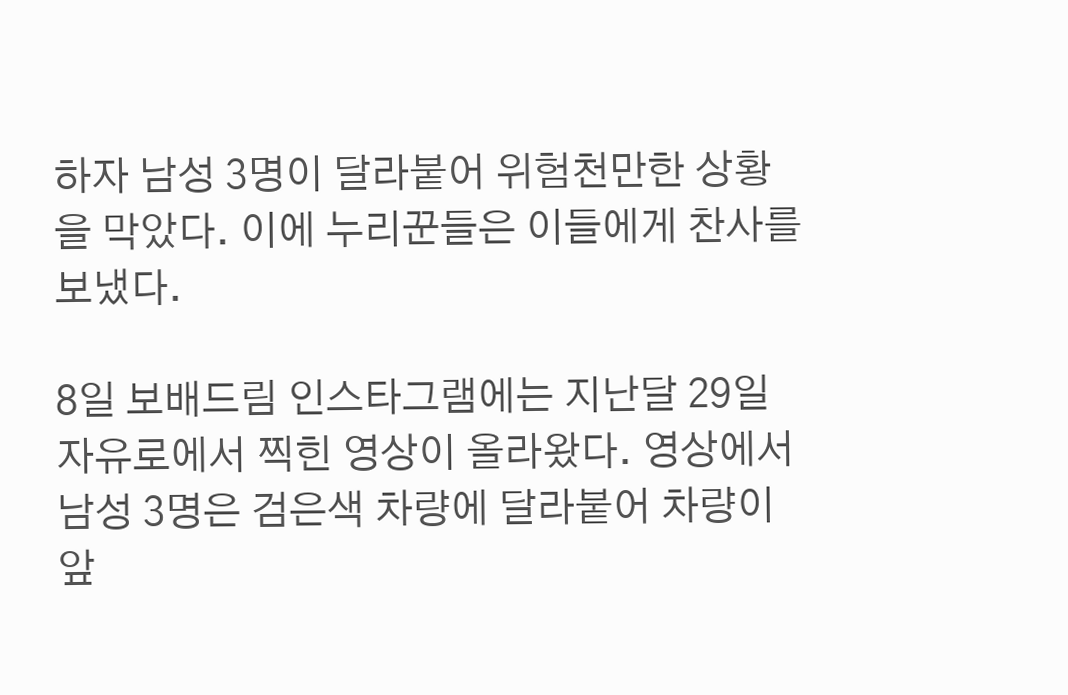하자 남성 3명이 달라붙어 위험천만한 상황을 막았다. 이에 누리꾼들은 이들에게 찬사를 보냈다.

8일 보배드림 인스타그램에는 지난달 29일 자유로에서 찍힌 영상이 올라왔다. 영상에서 남성 3명은 검은색 차량에 달라붙어 차량이 앞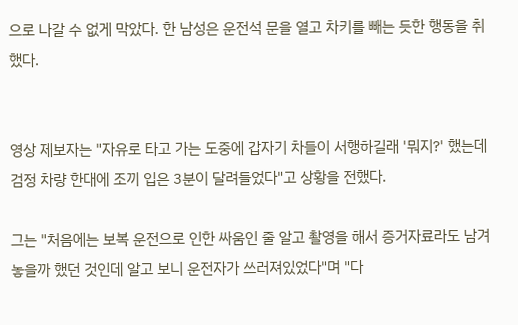으로 나갈 수 없게 막았다. 한 남성은 운전석 문을 열고 차키를 빼는 듯한 행동을 취했다.


영상 제보자는 "자유로 타고 가는 도중에 갑자기 차들이 서행하길래 '뭐지?' 했는데 검정 차량 한대에 조끼 입은 3분이 달려들었다"고 상황을 전했다.

그는 "처음에는 보복 운전으로 인한 싸움인 줄 알고 촬영을 해서 증거자료라도 남겨놓을까 했던 것인데 알고 보니 운전자가 쓰러져있었다"며 "다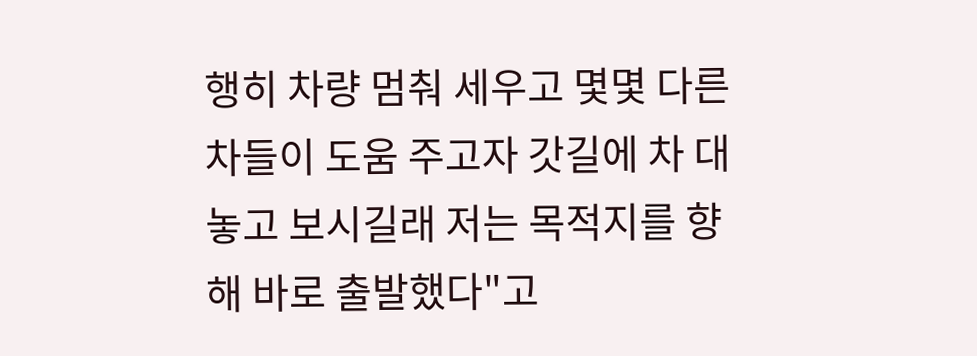행히 차량 멈춰 세우고 몇몇 다른 차들이 도움 주고자 갓길에 차 대놓고 보시길래 저는 목적지를 향해 바로 출발했다"고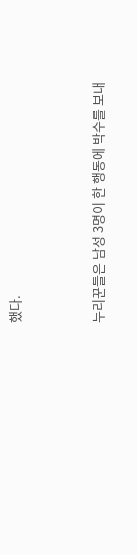했다.


누리꾼들은 남성 3명이 한 행동에 박수를 보내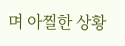며 아찔한 상황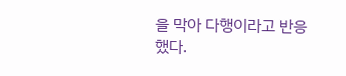을 막아 다행이라고 반응했다.